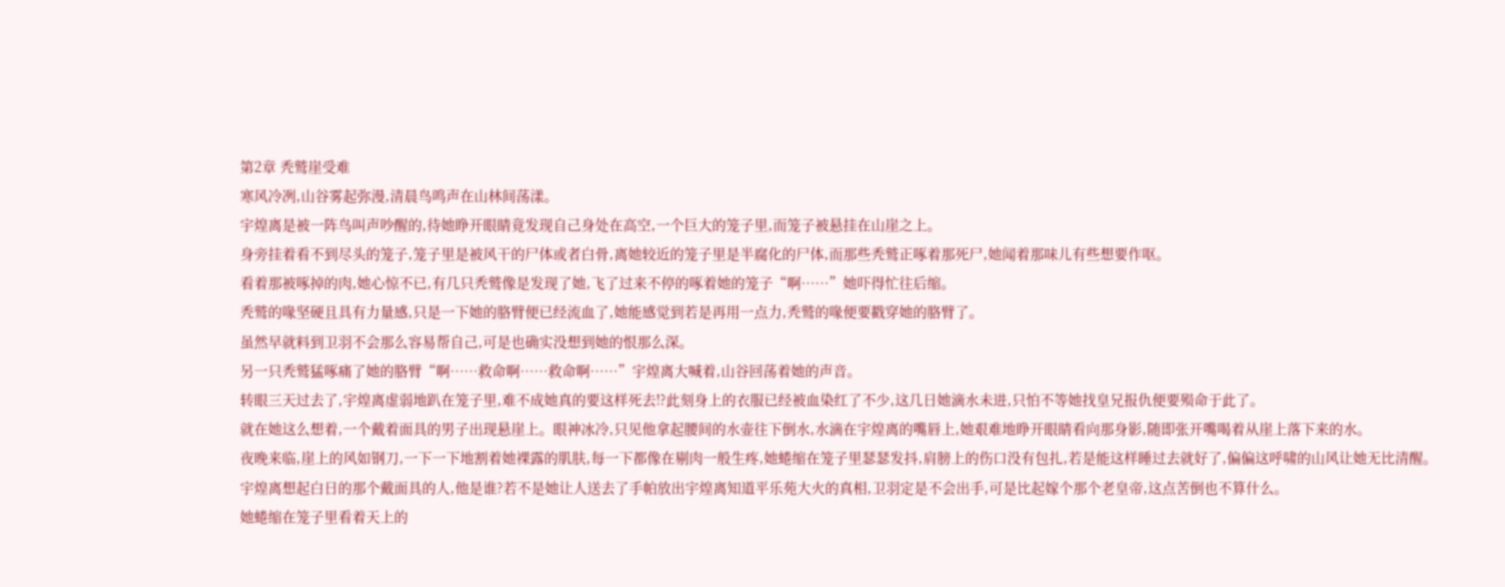第2章 秃鹫崖受难
寒风冷冽,山谷雾起弥漫,清晨鸟鸣声在山林间荡漾。
宇煌离是被一阵鸟叫声吵醒的,待她睁开眼睛竟发现自己身处在高空,一个巨大的笼子里,而笼子被悬挂在山崖之上。
身旁挂着看不到尽头的笼子,笼子里是被风干的尸体或者白骨,离她较近的笼子里是半腐化的尸体,而那些秃鹫正啄着那死尸,她闻着那味儿有些想要作呕。
看着那被啄掉的肉,她心惊不已,有几只秃鹫像是发现了她,飞了过来不停的啄着她的笼子“啊……”她吓得忙往后缩。
秃鹫的喙坚硬且具有力量感,只是一下她的胳臂便已经流血了,她能感觉到若是再用一点力,秃鹫的喙便要戳穿她的胳臂了。
虽然早就料到卫羽不会那么容易帮自己,可是也确实没想到她的恨那么深。
另一只秃鹫猛啄痛了她的胳臂“啊……救命啊……救命啊……”宇煌离大喊着,山谷回荡着她的声音。
转眼三天过去了,宇煌离虚弱地趴在笼子里,难不成她真的要这样死去!?此刻身上的衣服已经被血染红了不少,这几日她滴水未进,只怕不等她找皇兄报仇便要殒命于此了。
就在她这么想着,一个戴着面具的男子出现悬崖上。眼神冰冷,只见他拿起腰间的水壶往下倒水,水滴在宇煌离的嘴唇上,她艰难地睁开眼睛看向那身影,随即张开嘴喝着从崖上落下来的水。
夜晚来临,崖上的风如钢刀,一下一下地割着她裸露的肌肤,每一下都像在剔肉一般生疼,她蜷缩在笼子里瑟瑟发抖,肩膀上的伤口没有包扎,若是能这样睡过去就好了,偏偏这呼啸的山风让她无比清醒。
宇煌离想起白日的那个戴面具的人,他是谁?若不是她让人送去了手帕放出宇煌离知道平乐苑大火的真相,卫羽定是不会出手,可是比起嫁个那个老皇帝,这点苦倒也不算什么。
她蜷缩在笼子里看着天上的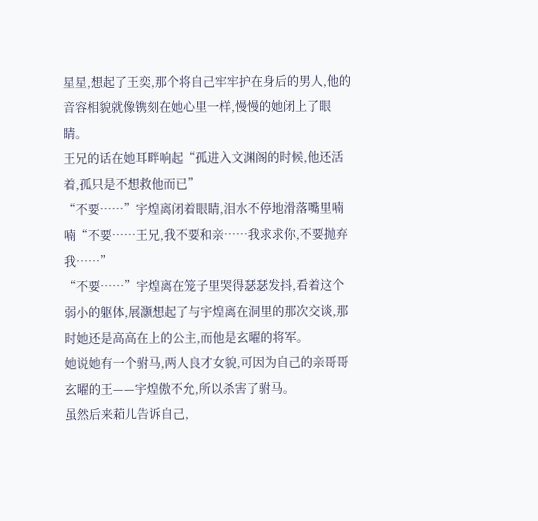星星,想起了王奕,那个将自己牢牢护在身后的男人,他的音容相貌就像镌刻在她心里一样,慢慢的她闭上了眼睛。
王兄的话在她耳畔响起“孤进入文渊阁的时候,他还活着,孤只是不想救他而已”
“不要……”宇煌离闭着眼睛,泪水不停地滑落嘴里喃喃“不要……王兄,我不要和亲……我求求你,不要抛弃我……”
“不要……”宇煌离在笼子里哭得瑟瑟发抖,看着这个弱小的躯体,展灏想起了与宇煌离在洞里的那次交谈,那时她还是高高在上的公主,而他是玄曜的将军。
她说她有一个驸马,两人良才女貌,可因为自己的亲哥哥玄曜的王——宇煌傲不允,所以杀害了驸马。
虽然后来萂儿告诉自己,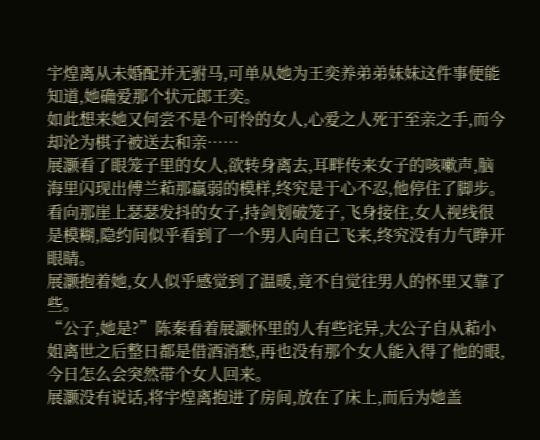宇煌离从未婚配并无驸马,可单从她为王奕养弟弟妹妹这件事便能知道,她确爱那个状元郎王奕。
如此想来她又何尝不是个可怜的女人,心爱之人死于至亲之手,而今却沦为棋子被送去和亲……
展灏看了眼笼子里的女人,欲转身离去,耳畔传来女子的咳嗽声,脑海里闪现出傅兰萂那羸弱的模样,终究是于心不忍,他停住了脚步。
看向那崖上瑟瑟发抖的女子,持剑划破笼子,飞身接住,女人视线很是模糊,隐约间似乎看到了一个男人向自己飞来,终究没有力气睁开眼睛。
展灏抱着她,女人似乎感觉到了温暖,竟不自觉往男人的怀里又靠了些。
“公子,她是?”陈秦看着展灏怀里的人有些诧异,大公子自从萂小姐离世之后整日都是借酒消愁,再也没有那个女人能入得了他的眼,今日怎么会突然带个女人回来。
展灏没有说话,将宇煌离抱进了房间,放在了床上,而后为她盖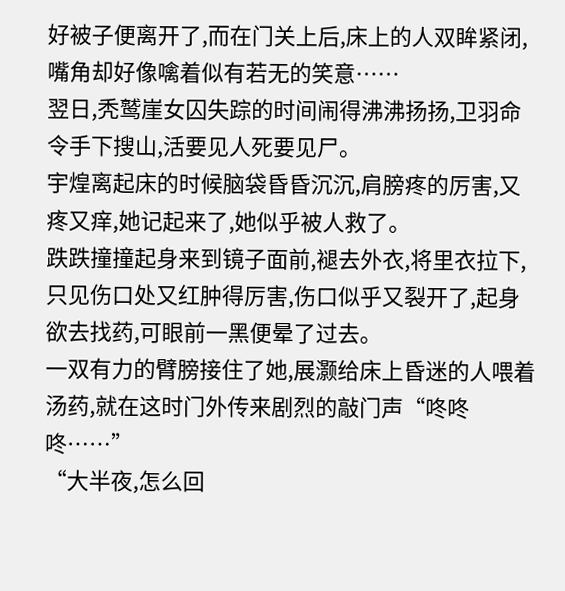好被子便离开了,而在门关上后,床上的人双眸紧闭,嘴角却好像噙着似有若无的笑意……
翌日,秃鹫崖女囚失踪的时间闹得沸沸扬扬,卫羽命令手下搜山,活要见人死要见尸。
宇煌离起床的时候脑袋昏昏沉沉,肩膀疼的厉害,又疼又痒,她记起来了,她似乎被人救了。
跌跌撞撞起身来到镜子面前,褪去外衣,将里衣拉下,只见伤口处又红肿得厉害,伤口似乎又裂开了,起身欲去找药,可眼前一黑便晕了过去。
一双有力的臂膀接住了她,展灏给床上昏迷的人喂着汤药,就在这时门外传来剧烈的敲门声“咚咚咚……”
“大半夜,怎么回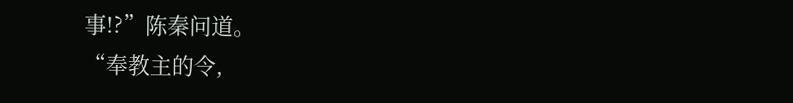事!?”陈秦问道。
“奉教主的令,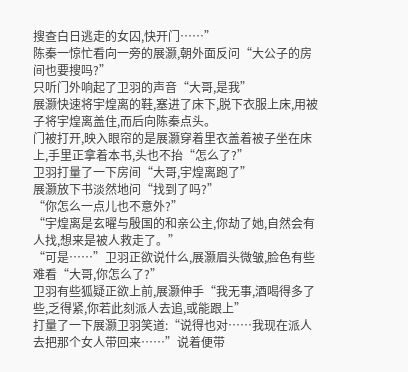搜查白日逃走的女囚,快开门……”
陈秦一惊忙看向一旁的展灏,朝外面反问“大公子的房间也要搜吗?”
只听门外响起了卫羽的声音“大哥,是我”
展灏快速将宇煌离的鞋,塞进了床下,脱下衣服上床,用被子将宇煌离盖住,而后向陈秦点头。
门被打开,映入眼帘的是展灏穿着里衣盖着被子坐在床上,手里正拿着本书,头也不抬“怎么了?”
卫羽打量了一下房间“大哥,宇煌离跑了”
展灏放下书淡然地问“找到了吗?”
“你怎么一点儿也不意外?”
“宇煌离是玄曜与殷国的和亲公主,你劫了她,自然会有人找,想来是被人救走了。”
“可是……”卫羽正欲说什么,展灏眉头微皱,脸色有些难看“大哥,你怎么了?”
卫羽有些狐疑正欲上前,展灏伸手“我无事,酒喝得多了些,乏得紧,你若此刻派人去追,或能跟上”
打量了一下展灏卫羽笑道:“说得也对……我现在派人去把那个女人带回来……”说着便带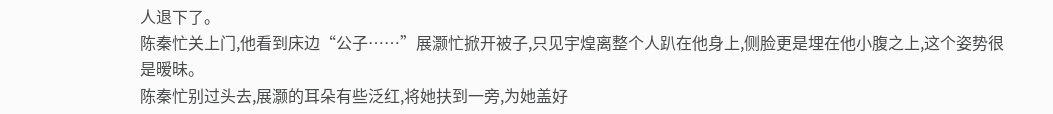人退下了。
陈秦忙关上门,他看到床边“公子……”展灏忙掀开被子,只见宇煌离整个人趴在他身上,侧脸更是埋在他小腹之上,这个姿势很是暧昧。
陈秦忙别过头去,展灏的耳朵有些泛红,将她扶到一旁,为她盖好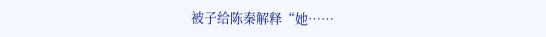被子给陈秦解释“她……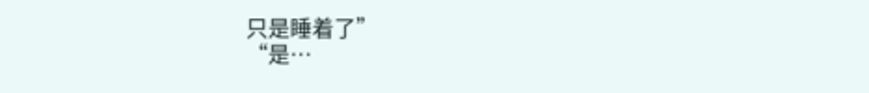只是睡着了”
“是…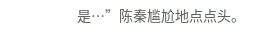是…”陈秦尴尬地点点头。